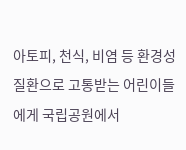아토피, 천식, 비염 등 환경성 질환으로 고통받는 어린이들에게 국립공원에서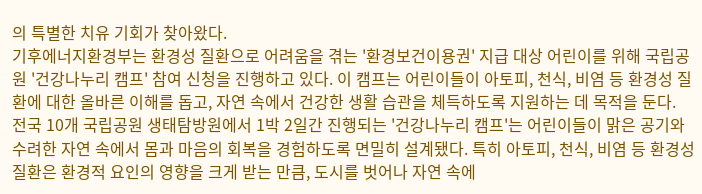의 특별한 치유 기회가 찾아왔다.
기후에너지환경부는 환경성 질환으로 어려움을 겪는 '환경보건이용권' 지급 대상 어린이를 위해 국립공원 '건강나누리 캠프' 참여 신청을 진행하고 있다. 이 캠프는 어린이들이 아토피, 천식, 비염 등 환경성 질환에 대한 올바른 이해를 돕고, 자연 속에서 건강한 생활 습관을 체득하도록 지원하는 데 목적을 둔다.
전국 10개 국립공원 생태탐방원에서 1박 2일간 진행되는 '건강나누리 캠프'는 어린이들이 맑은 공기와 수려한 자연 속에서 몸과 마음의 회복을 경험하도록 면밀히 설계됐다. 특히 아토피, 천식, 비염 등 환경성 질환은 환경적 요인의 영향을 크게 받는 만큼, 도시를 벗어나 자연 속에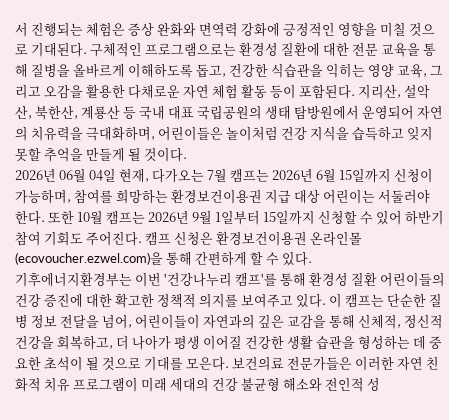서 진행되는 체험은 증상 완화와 면역력 강화에 긍정적인 영향을 미칠 것으로 기대된다. 구체적인 프로그램으로는 환경성 질환에 대한 전문 교육을 통해 질병을 올바르게 이해하도록 돕고, 건강한 식습관을 익히는 영양 교육, 그리고 오감을 활용한 다채로운 자연 체험 활동 등이 포함된다. 지리산, 설악산, 북한산, 계룡산 등 국내 대표 국립공원의 생태 탐방원에서 운영되어 자연의 치유력을 극대화하며, 어린이들은 놀이처럼 건강 지식을 습득하고 잊지 못할 추억을 만들게 될 것이다.
2026년 06월 04일 현재, 다가오는 7월 캠프는 2026년 6월 15일까지 신청이 가능하며, 참여를 희망하는 환경보건이용권 지급 대상 어린이는 서둘러야 한다. 또한 10월 캠프는 2026년 9월 1일부터 15일까지 신청할 수 있어 하반기 참여 기회도 주어진다. 캠프 신청은 환경보건이용권 온라인몰(ecovoucher.ezwel.com)을 통해 간편하게 할 수 있다.
기후에너지환경부는 이번 '건강나누리 캠프'를 통해 환경성 질환 어린이들의 건강 증진에 대한 확고한 정책적 의지를 보여주고 있다. 이 캠프는 단순한 질병 정보 전달을 넘어, 어린이들이 자연과의 깊은 교감을 통해 신체적, 정신적 건강을 회복하고, 더 나아가 평생 이어질 건강한 생활 습관을 형성하는 데 중요한 초석이 될 것으로 기대를 모은다. 보건의료 전문가들은 이러한 자연 친화적 치유 프로그램이 미래 세대의 건강 불균형 해소와 전인적 성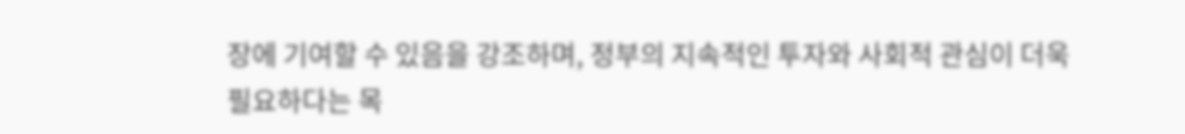장에 기여할 수 있음을 강조하며, 정부의 지속적인 투자와 사회적 관심이 더욱 필요하다는 목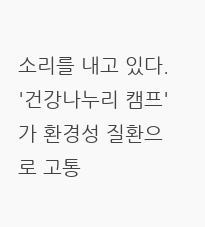소리를 내고 있다. '건강나누리 캠프'가 환경성 질환으로 고통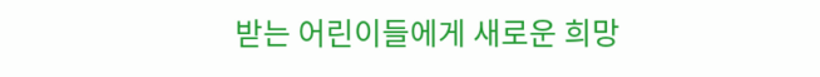받는 어린이들에게 새로운 희망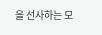을 선사하는 모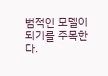범적인 모델이 되기를 주목한다.